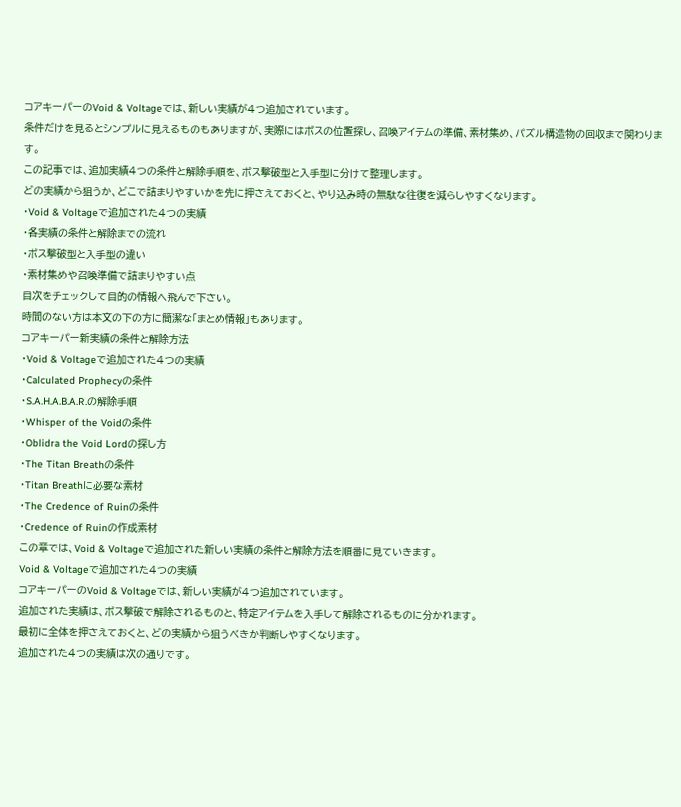コアキーパーのVoid & Voltageでは、新しい実績が4つ追加されています。
条件だけを見るとシンプルに見えるものもありますが、実際にはボスの位置探し、召喚アイテムの準備、素材集め、パズル構造物の回収まで関わります。
この記事では、追加実績4つの条件と解除手順を、ボス撃破型と入手型に分けて整理します。
どの実績から狙うか、どこで詰まりやすいかを先に押さえておくと、やり込み時の無駄な往復を減らしやすくなります。
・Void & Voltageで追加された4つの実績
・各実績の条件と解除までの流れ
・ボス撃破型と入手型の違い
・素材集めや召喚準備で詰まりやすい点
目次をチェックして目的の情報へ飛んで下さい。
時間のない方は本文の下の方に簡潔な「まとめ情報」もあります。
コアキーパー新実績の条件と解除方法
・Void & Voltageで追加された4つの実績
・Calculated Prophecyの条件
・S.A.H.A.B.A.R.の解除手順
・Whisper of the Voidの条件
・Oblidra the Void Lordの探し方
・The Titan Breathの条件
・Titan Breathに必要な素材
・The Credence of Ruinの条件
・Credence of Ruinの作成素材
この章では、Void & Voltageで追加された新しい実績の条件と解除方法を順番に見ていきます。
Void & Voltageで追加された4つの実績
コアキーパーのVoid & Voltageでは、新しい実績が4つ追加されています。
追加された実績は、ボス撃破で解除されるものと、特定アイテムを入手して解除されるものに分かれます。
最初に全体を押さえておくと、どの実績から狙うべきか判断しやすくなります。
追加された4つの実績は次の通りです。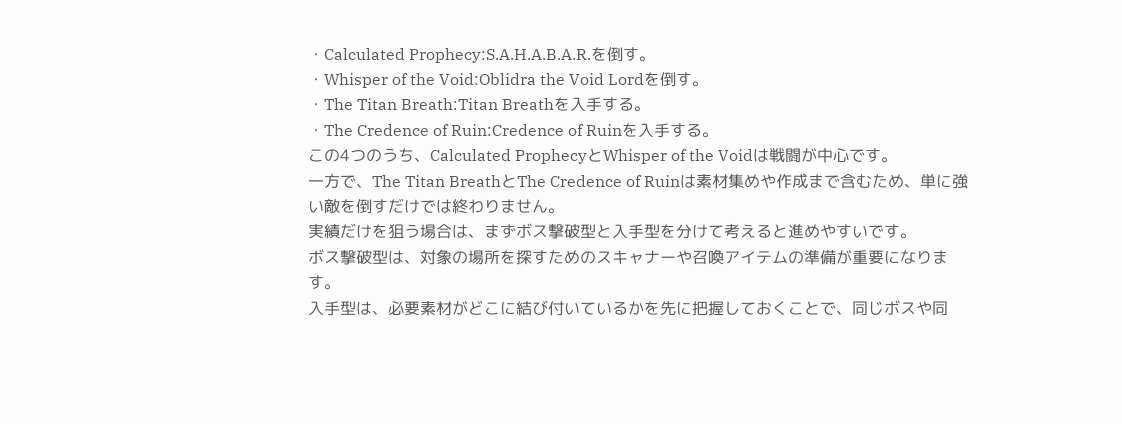・Calculated Prophecy:S.A.H.A.B.A.R.を倒す。
・Whisper of the Void:Oblidra the Void Lordを倒す。
・The Titan Breath:Titan Breathを入手する。
・The Credence of Ruin:Credence of Ruinを入手する。
この4つのうち、Calculated ProphecyとWhisper of the Voidは戦闘が中心です。
一方で、The Titan BreathとThe Credence of Ruinは素材集めや作成まで含むため、単に強い敵を倒すだけでは終わりません。
実績だけを狙う場合は、まずボス撃破型と入手型を分けて考えると進めやすいです。
ボス撃破型は、対象の場所を探すためのスキャナーや召喚アイテムの準備が重要になります。
入手型は、必要素材がどこに結び付いているかを先に把握しておくことで、同じボスや同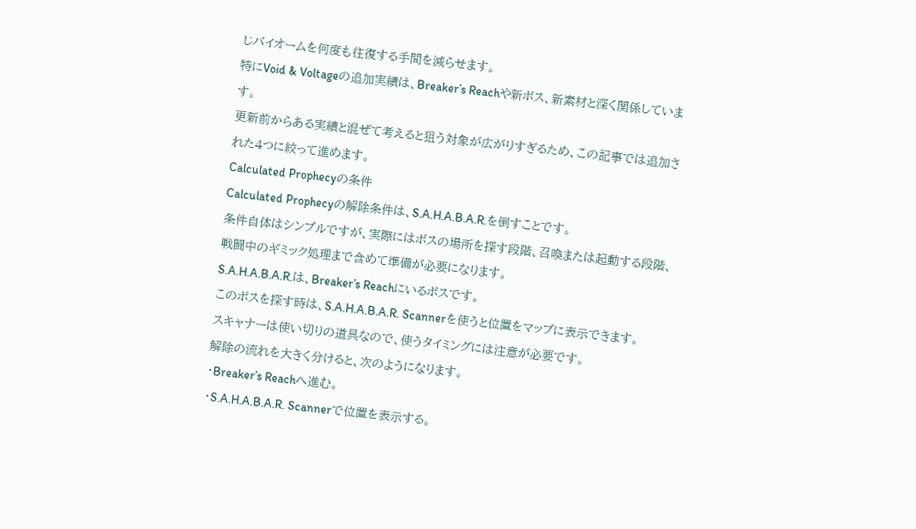じバイオームを何度も往復する手間を減らせます。
特にVoid & Voltageの追加実績は、Breaker’s Reachや新ボス、新素材と深く関係しています。
更新前からある実績と混ぜて考えると狙う対象が広がりすぎるため、この記事では追加された4つに絞って進めます。
Calculated Prophecyの条件
Calculated Prophecyの解除条件は、S.A.H.A.B.A.R.を倒すことです。
条件自体はシンプルですが、実際にはボスの場所を探す段階、召喚または起動する段階、戦闘中のギミック処理まで含めて準備が必要になります。
S.A.H.A.B.A.R.は、Breaker’s Reachにいるボスです。
このボスを探す時は、S.A.H.A.B.A.R. Scannerを使うと位置をマップに表示できます。
スキャナーは使い切りの道具なので、使うタイミングには注意が必要です。
解除の流れを大きく分けると、次のようになります。
・Breaker’s Reachへ進む。
・S.A.H.A.B.A.R. Scannerで位置を表示する。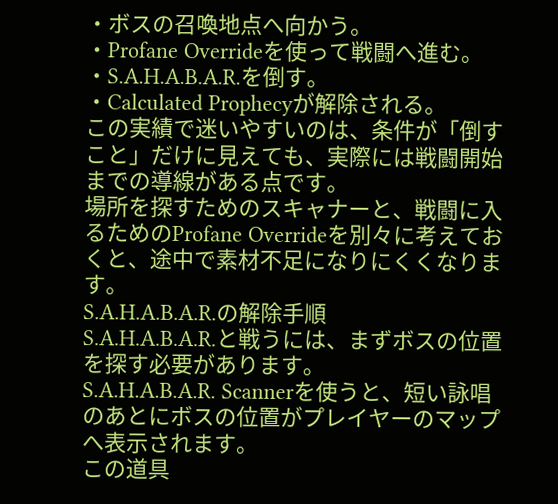・ボスの召喚地点へ向かう。
・Profane Overrideを使って戦闘へ進む。
・S.A.H.A.B.A.R.を倒す。
・Calculated Prophecyが解除される。
この実績で迷いやすいのは、条件が「倒すこと」だけに見えても、実際には戦闘開始までの導線がある点です。
場所を探すためのスキャナーと、戦闘に入るためのProfane Overrideを別々に考えておくと、途中で素材不足になりにくくなります。
S.A.H.A.B.A.R.の解除手順
S.A.H.A.B.A.R.と戦うには、まずボスの位置を探す必要があります。
S.A.H.A.B.A.R. Scannerを使うと、短い詠唱のあとにボスの位置がプレイヤーのマップへ表示されます。
この道具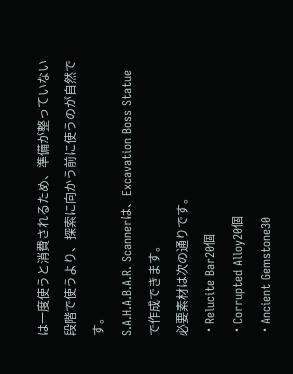は一度使うと消費されるため、準備が整っていない段階で使うより、探索に向かう前に使うのが自然です。
S.A.H.A.B.A.R. Scannerは、Excavation Boss Statueで作成できます。
必要素材は次の通りです。
・Relucite Bar20個
・Corrupted Alloy20個
・Ancient Gemstone30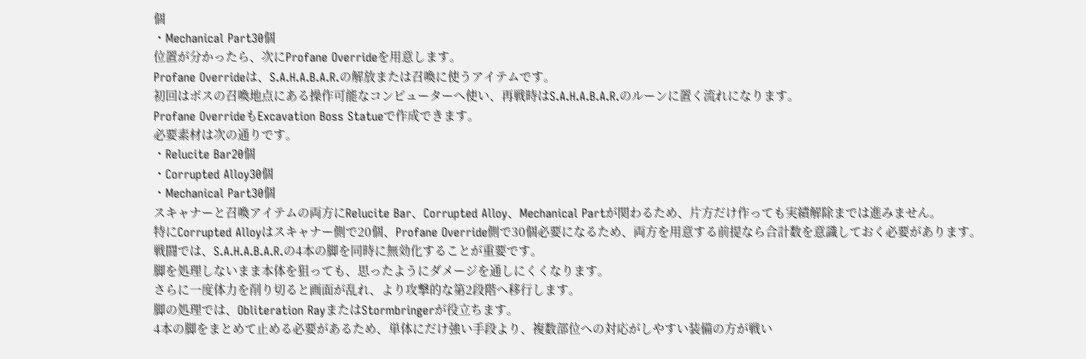個
・Mechanical Part30個
位置が分かったら、次にProfane Overrideを用意します。
Profane Overrideは、S.A.H.A.B.A.R.の解放または召喚に使うアイテムです。
初回はボスの召喚地点にある操作可能なコンピューターへ使い、再戦時はS.A.H.A.B.A.R.のルーンに置く流れになります。
Profane OverrideもExcavation Boss Statueで作成できます。
必要素材は次の通りです。
・Relucite Bar20個
・Corrupted Alloy30個
・Mechanical Part30個
スキャナーと召喚アイテムの両方にRelucite Bar、Corrupted Alloy、Mechanical Partが関わるため、片方だけ作っても実績解除までは進みません。
特にCorrupted Alloyはスキャナー側で20個、Profane Override側で30個必要になるため、両方を用意する前提なら合計数を意識しておく必要があります。
戦闘では、S.A.H.A.B.A.R.の4本の脚を同時に無効化することが重要です。
脚を処理しないまま本体を狙っても、思ったようにダメージを通しにくくなります。
さらに一度体力を削り切ると画面が乱れ、より攻撃的な第2段階へ移行します。
脚の処理では、Obliteration RayまたはStormbringerが役立ちます。
4本の脚をまとめて止める必要があるため、単体にだけ強い手段より、複数部位への対応がしやすい装備の方が戦い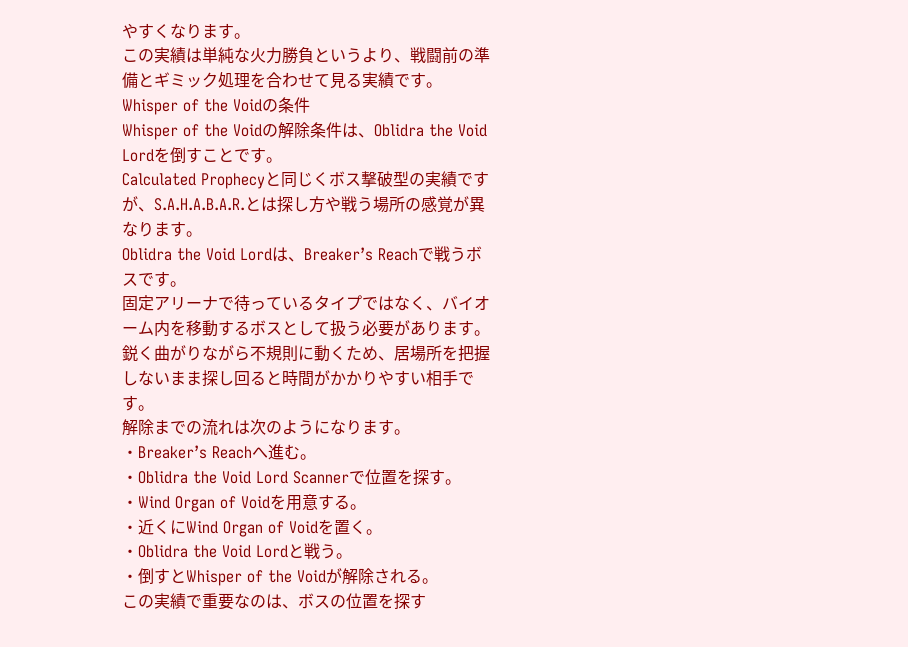やすくなります。
この実績は単純な火力勝負というより、戦闘前の準備とギミック処理を合わせて見る実績です。
Whisper of the Voidの条件
Whisper of the Voidの解除条件は、Oblidra the Void Lordを倒すことです。
Calculated Prophecyと同じくボス撃破型の実績ですが、S.A.H.A.B.A.R.とは探し方や戦う場所の感覚が異なります。
Oblidra the Void Lordは、Breaker’s Reachで戦うボスです。
固定アリーナで待っているタイプではなく、バイオーム内を移動するボスとして扱う必要があります。
鋭く曲がりながら不規則に動くため、居場所を把握しないまま探し回ると時間がかかりやすい相手です。
解除までの流れは次のようになります。
・Breaker’s Reachへ進む。
・Oblidra the Void Lord Scannerで位置を探す。
・Wind Organ of Voidを用意する。
・近くにWind Organ of Voidを置く。
・Oblidra the Void Lordと戦う。
・倒すとWhisper of the Voidが解除される。
この実績で重要なのは、ボスの位置を探す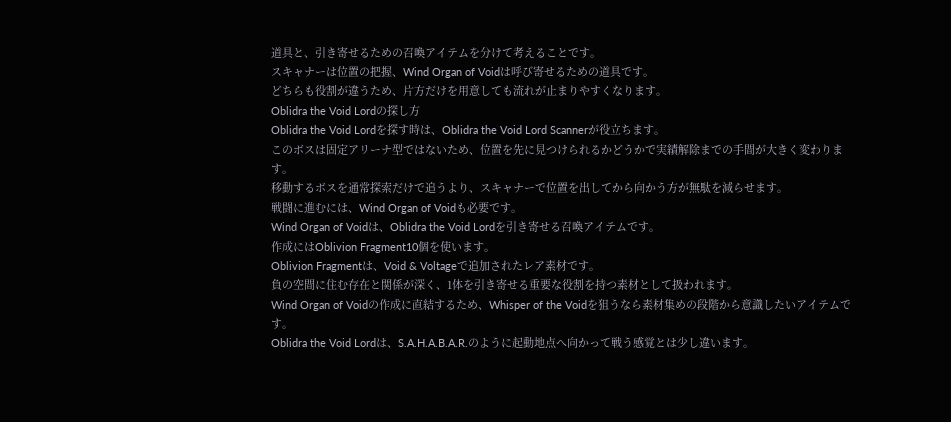道具と、引き寄せるための召喚アイテムを分けて考えることです。
スキャナーは位置の把握、Wind Organ of Voidは呼び寄せるための道具です。
どちらも役割が違うため、片方だけを用意しても流れが止まりやすくなります。
Oblidra the Void Lordの探し方
Oblidra the Void Lordを探す時は、Oblidra the Void Lord Scannerが役立ちます。
このボスは固定アリーナ型ではないため、位置を先に見つけられるかどうかで実績解除までの手間が大きく変わります。
移動するボスを通常探索だけで追うより、スキャナーで位置を出してから向かう方が無駄を減らせます。
戦闘に進むには、Wind Organ of Voidも必要です。
Wind Organ of Voidは、Oblidra the Void Lordを引き寄せる召喚アイテムです。
作成にはOblivion Fragment10個を使います。
Oblivion Fragmentは、Void & Voltageで追加されたレア素材です。
負の空間に住む存在と関係が深く、1体を引き寄せる重要な役割を持つ素材として扱われます。
Wind Organ of Voidの作成に直結するため、Whisper of the Voidを狙うなら素材集めの段階から意識したいアイテムです。
Oblidra the Void Lordは、S.A.H.A.B.A.R.のように起動地点へ向かって戦う感覚とは少し違います。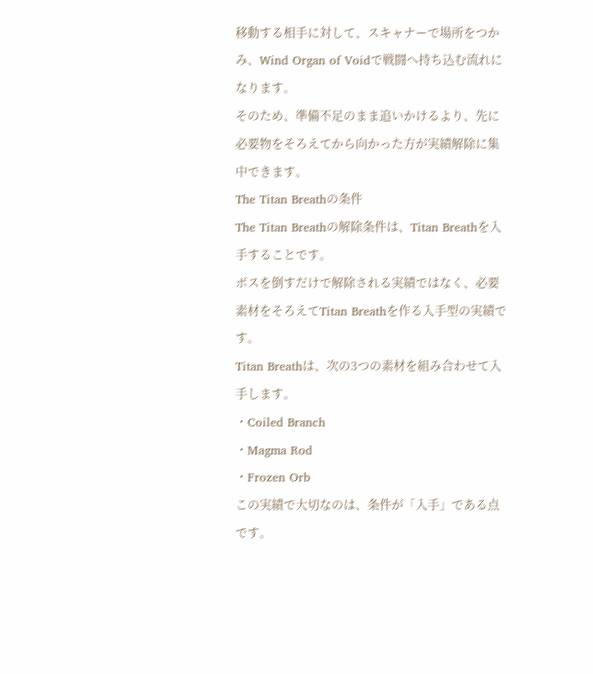移動する相手に対して、スキャナーで場所をつかみ、Wind Organ of Voidで戦闘へ持ち込む流れになります。
そのため、準備不足のまま追いかけるより、先に必要物をそろえてから向かった方が実績解除に集中できます。
The Titan Breathの条件
The Titan Breathの解除条件は、Titan Breathを入手することです。
ボスを倒すだけで解除される実績ではなく、必要素材をそろえてTitan Breathを作る入手型の実績です。
Titan Breathは、次の3つの素材を組み合わせて入手します。
・Coiled Branch
・Magma Rod
・Frozen Orb
この実績で大切なのは、条件が「入手」である点です。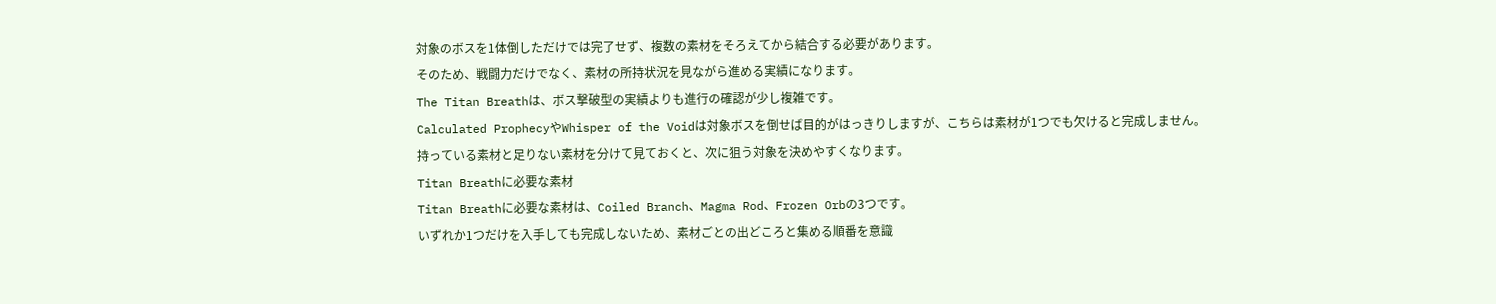対象のボスを1体倒しただけでは完了せず、複数の素材をそろえてから結合する必要があります。
そのため、戦闘力だけでなく、素材の所持状況を見ながら進める実績になります。
The Titan Breathは、ボス撃破型の実績よりも進行の確認が少し複雑です。
Calculated ProphecyやWhisper of the Voidは対象ボスを倒せば目的がはっきりしますが、こちらは素材が1つでも欠けると完成しません。
持っている素材と足りない素材を分けて見ておくと、次に狙う対象を決めやすくなります。
Titan Breathに必要な素材
Titan Breathに必要な素材は、Coiled Branch、Magma Rod、Frozen Orbの3つです。
いずれか1つだけを入手しても完成しないため、素材ごとの出どころと集める順番を意識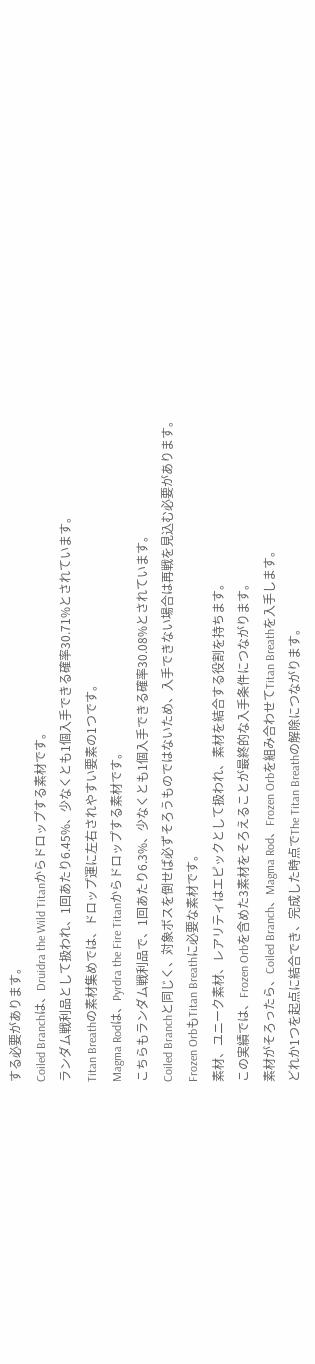する必要があります。
Coiled Branchは、Druidra the Wild Titanからドロップする素材です。
ランダム戦利品として扱われ、1回あたり6.45%、少なくとも1個入手できる確率30.71%とされています。
Titan Breathの素材集めでは、ドロップ運に左右されやすい要素の1つです。
Magma Rodは、Pyrdra the Fire Titanからドロップする素材です。
こちらもランダム戦利品で、1回あたり6.3%、少なくとも1個入手できる確率30.08%とされています。
Coiled Branchと同じく、対象ボスを倒せば必ずそろうものではないため、入手できない場合は再戦を見込む必要があります。
Frozen OrbもTitan Breathに必要な素材です。
素材、ユニーク素材、レアリティはエピックとして扱われ、素材を結合する役割を持ちます。
この実績では、Frozen Orbを含めた3素材をそろえることが最終的な入手条件につながります。
素材がそろったら、Coiled Branch、Magma Rod、Frozen Orbを組み合わせてTitan Breathを入手します。
どれか1つを起点に結合でき、完成した時点でThe Titan Breathの解除につながります。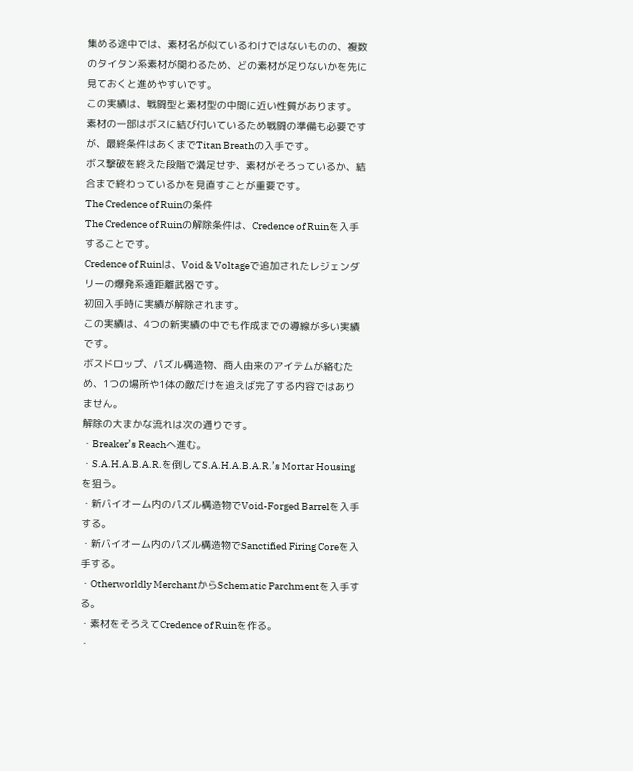集める途中では、素材名が似ているわけではないものの、複数のタイタン系素材が関わるため、どの素材が足りないかを先に見ておくと進めやすいです。
この実績は、戦闘型と素材型の中間に近い性質があります。
素材の一部はボスに結び付いているため戦闘の準備も必要ですが、最終条件はあくまでTitan Breathの入手です。
ボス撃破を終えた段階で満足せず、素材がそろっているか、結合まで終わっているかを見直すことが重要です。
The Credence of Ruinの条件
The Credence of Ruinの解除条件は、Credence of Ruinを入手することです。
Credence of Ruinは、Void & Voltageで追加されたレジェンダリーの爆発系遠距離武器です。
初回入手時に実績が解除されます。
この実績は、4つの新実績の中でも作成までの導線が多い実績です。
ボスドロップ、パズル構造物、商人由来のアイテムが絡むため、1つの場所や1体の敵だけを追えば完了する内容ではありません。
解除の大まかな流れは次の通りです。
・Breaker’s Reachへ進む。
・S.A.H.A.B.A.R.を倒してS.A.H.A.B.A.R.’s Mortar Housingを狙う。
・新バイオーム内のパズル構造物でVoid-Forged Barrelを入手する。
・新バイオーム内のパズル構造物でSanctified Firing Coreを入手する。
・Otherworldly MerchantからSchematic Parchmentを入手する。
・素材をそろえてCredence of Ruinを作る。
・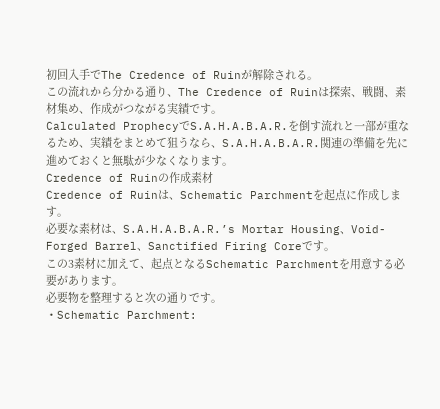初回入手でThe Credence of Ruinが解除される。
この流れから分かる通り、The Credence of Ruinは探索、戦闘、素材集め、作成がつながる実績です。
Calculated ProphecyでS.A.H.A.B.A.R.を倒す流れと一部が重なるため、実績をまとめて狙うなら、S.A.H.A.B.A.R.関連の準備を先に進めておくと無駄が少なくなります。
Credence of Ruinの作成素材
Credence of Ruinは、Schematic Parchmentを起点に作成します。
必要な素材は、S.A.H.A.B.A.R.’s Mortar Housing、Void-Forged Barrel、Sanctified Firing Coreです。
この3素材に加えて、起点となるSchematic Parchmentを用意する必要があります。
必要物を整理すると次の通りです。
・Schematic Parchment: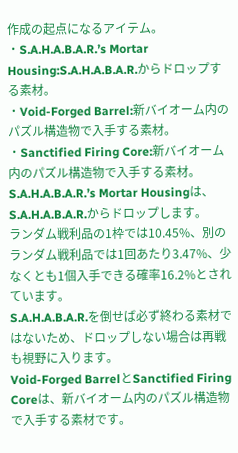作成の起点になるアイテム。
・S.A.H.A.B.A.R.’s Mortar Housing:S.A.H.A.B.A.R.からドロップする素材。
・Void-Forged Barrel:新バイオーム内のパズル構造物で入手する素材。
・Sanctified Firing Core:新バイオーム内のパズル構造物で入手する素材。
S.A.H.A.B.A.R.’s Mortar Housingは、S.A.H.A.B.A.R.からドロップします。
ランダム戦利品の1枠では10.45%、別のランダム戦利品では1回あたり3.47%、少なくとも1個入手できる確率16.2%とされています。
S.A.H.A.B.A.R.を倒せば必ず終わる素材ではないため、ドロップしない場合は再戦も視野に入ります。
Void-Forged BarrelとSanctified Firing Coreは、新バイオーム内のパズル構造物で入手する素材です。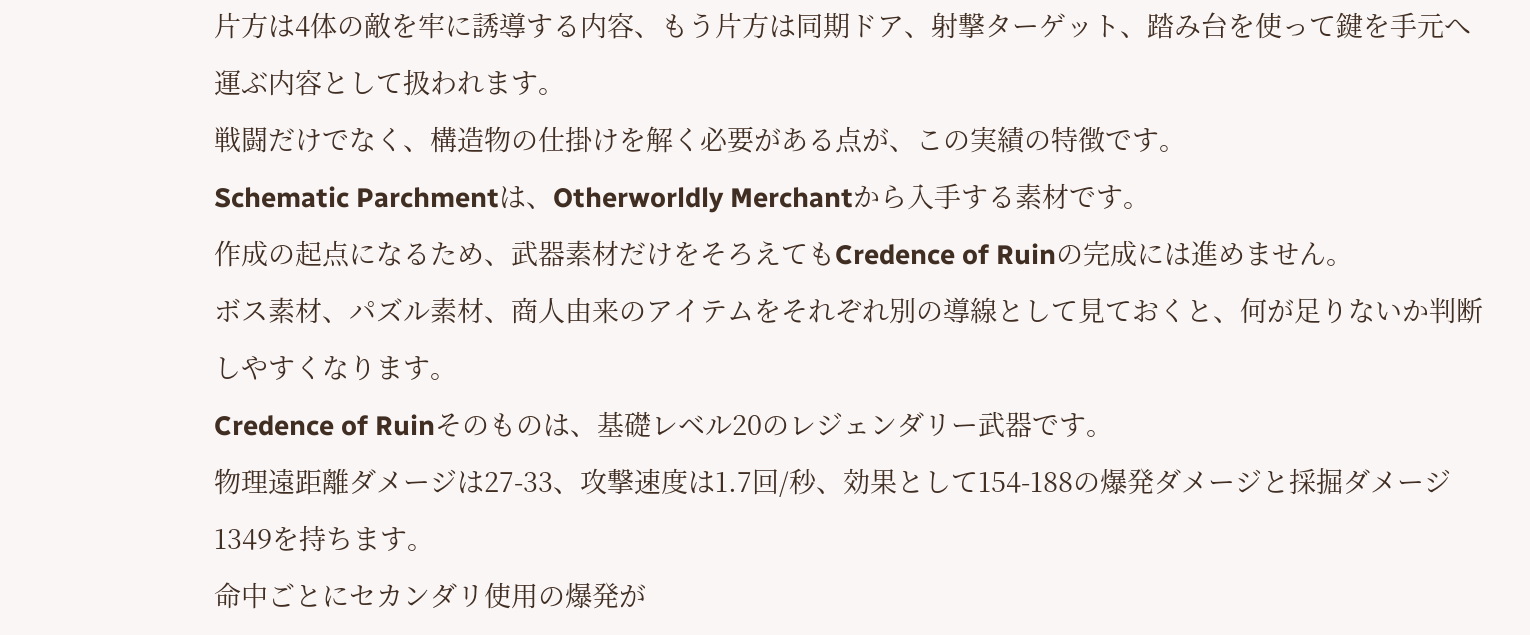片方は4体の敵を牢に誘導する内容、もう片方は同期ドア、射撃ターゲット、踏み台を使って鍵を手元へ運ぶ内容として扱われます。
戦闘だけでなく、構造物の仕掛けを解く必要がある点が、この実績の特徴です。
Schematic Parchmentは、Otherworldly Merchantから入手する素材です。
作成の起点になるため、武器素材だけをそろえてもCredence of Ruinの完成には進めません。
ボス素材、パズル素材、商人由来のアイテムをそれぞれ別の導線として見ておくと、何が足りないか判断しやすくなります。
Credence of Ruinそのものは、基礎レベル20のレジェンダリー武器です。
物理遠距離ダメージは27-33、攻撃速度は1.7回/秒、効果として154-188の爆発ダメージと採掘ダメージ1349を持ちます。
命中ごとにセカンダリ使用の爆発が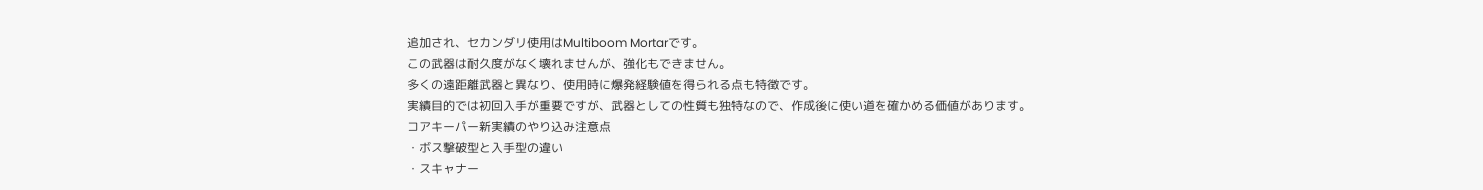追加され、セカンダリ使用はMultiboom Mortarです。
この武器は耐久度がなく壊れませんが、強化もできません。
多くの遠距離武器と異なり、使用時に爆発経験値を得られる点も特徴です。
実績目的では初回入手が重要ですが、武器としての性質も独特なので、作成後に使い道を確かめる価値があります。
コアキーパー新実績のやり込み注意点
・ボス撃破型と入手型の違い
・スキャナー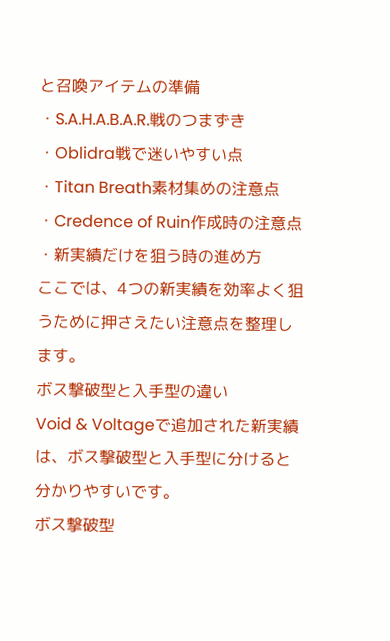と召喚アイテムの準備
・S.A.H.A.B.A.R.戦のつまずき
・Oblidra戦で迷いやすい点
・Titan Breath素材集めの注意点
・Credence of Ruin作成時の注意点
・新実績だけを狙う時の進め方
ここでは、4つの新実績を効率よく狙うために押さえたい注意点を整理します。
ボス撃破型と入手型の違い
Void & Voltageで追加された新実績は、ボス撃破型と入手型に分けると分かりやすいです。
ボス撃破型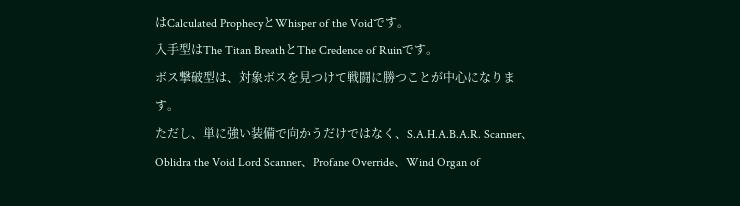はCalculated ProphecyとWhisper of the Voidです。
入手型はThe Titan BreathとThe Credence of Ruinです。
ボス撃破型は、対象ボスを見つけて戦闘に勝つことが中心になります。
ただし、単に強い装備で向かうだけではなく、S.A.H.A.B.A.R. Scanner、Oblidra the Void Lord Scanner、Profane Override、Wind Organ of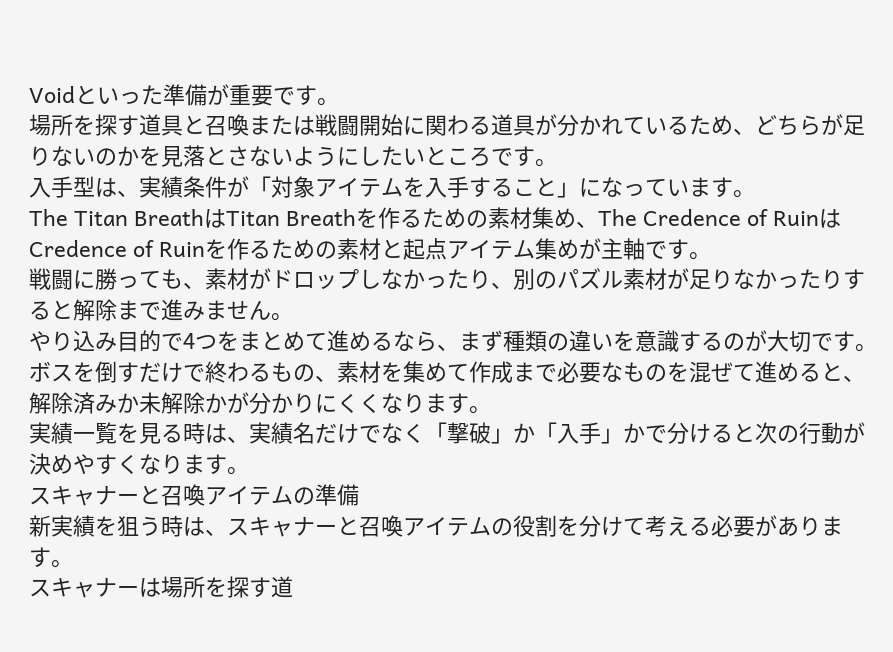Voidといった準備が重要です。
場所を探す道具と召喚または戦闘開始に関わる道具が分かれているため、どちらが足りないのかを見落とさないようにしたいところです。
入手型は、実績条件が「対象アイテムを入手すること」になっています。
The Titan BreathはTitan Breathを作るための素材集め、The Credence of RuinはCredence of Ruinを作るための素材と起点アイテム集めが主軸です。
戦闘に勝っても、素材がドロップしなかったり、別のパズル素材が足りなかったりすると解除まで進みません。
やり込み目的で4つをまとめて進めるなら、まず種類の違いを意識するのが大切です。
ボスを倒すだけで終わるもの、素材を集めて作成まで必要なものを混ぜて進めると、解除済みか未解除かが分かりにくくなります。
実績一覧を見る時は、実績名だけでなく「撃破」か「入手」かで分けると次の行動が決めやすくなります。
スキャナーと召喚アイテムの準備
新実績を狙う時は、スキャナーと召喚アイテムの役割を分けて考える必要があります。
スキャナーは場所を探す道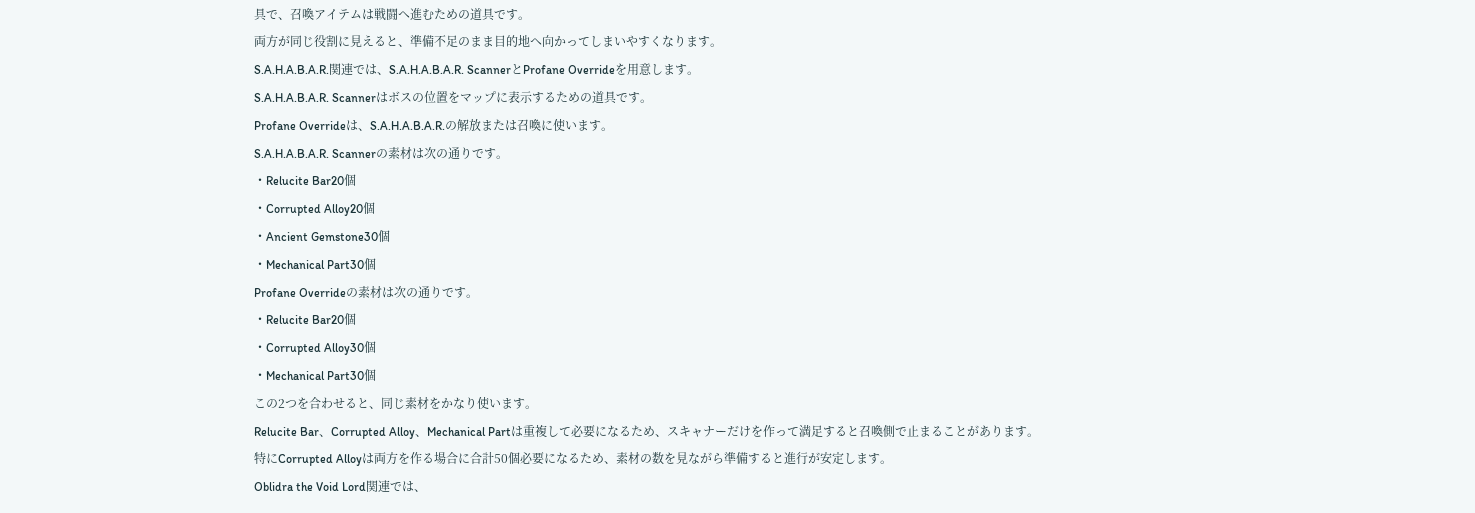具で、召喚アイテムは戦闘へ進むための道具です。
両方が同じ役割に見えると、準備不足のまま目的地へ向かってしまいやすくなります。
S.A.H.A.B.A.R.関連では、S.A.H.A.B.A.R. ScannerとProfane Overrideを用意します。
S.A.H.A.B.A.R. Scannerはボスの位置をマップに表示するための道具です。
Profane Overrideは、S.A.H.A.B.A.R.の解放または召喚に使います。
S.A.H.A.B.A.R. Scannerの素材は次の通りです。
・Relucite Bar20個
・Corrupted Alloy20個
・Ancient Gemstone30個
・Mechanical Part30個
Profane Overrideの素材は次の通りです。
・Relucite Bar20個
・Corrupted Alloy30個
・Mechanical Part30個
この2つを合わせると、同じ素材をかなり使います。
Relucite Bar、Corrupted Alloy、Mechanical Partは重複して必要になるため、スキャナーだけを作って満足すると召喚側で止まることがあります。
特にCorrupted Alloyは両方を作る場合に合計50個必要になるため、素材の数を見ながら準備すると進行が安定します。
Oblidra the Void Lord関連では、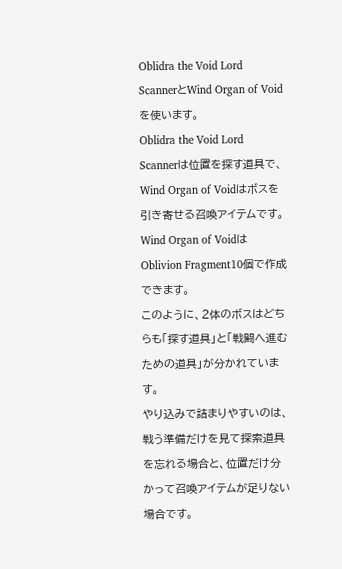Oblidra the Void Lord ScannerとWind Organ of Voidを使います。
Oblidra the Void Lord Scannerは位置を探す道具で、Wind Organ of Voidはボスを引き寄せる召喚アイテムです。
Wind Organ of VoidはOblivion Fragment10個で作成できます。
このように、2体のボスはどちらも「探す道具」と「戦闘へ進むための道具」が分かれています。
やり込みで詰まりやすいのは、戦う準備だけを見て探索道具を忘れる場合と、位置だけ分かって召喚アイテムが足りない場合です。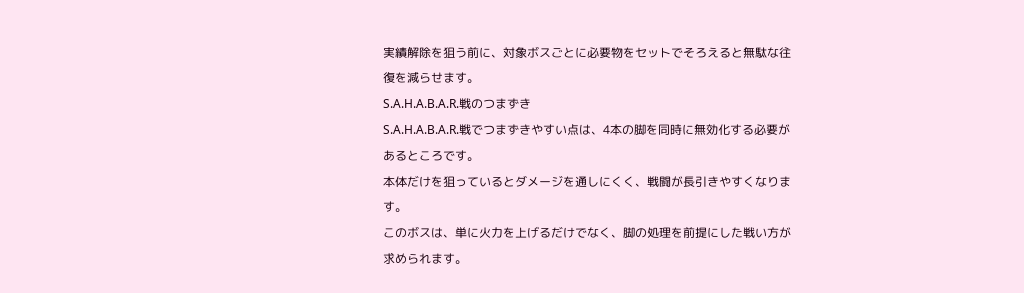実績解除を狙う前に、対象ボスごとに必要物をセットでそろえると無駄な往復を減らせます。
S.A.H.A.B.A.R.戦のつまずき
S.A.H.A.B.A.R.戦でつまずきやすい点は、4本の脚を同時に無効化する必要があるところです。
本体だけを狙っているとダメージを通しにくく、戦闘が長引きやすくなります。
このボスは、単に火力を上げるだけでなく、脚の処理を前提にした戦い方が求められます。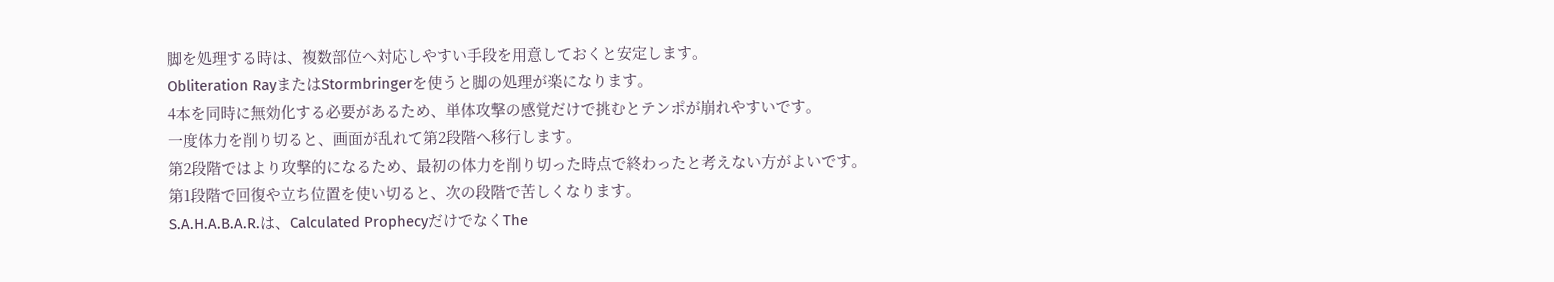脚を処理する時は、複数部位へ対応しやすい手段を用意しておくと安定します。
Obliteration RayまたはStormbringerを使うと脚の処理が楽になります。
4本を同時に無効化する必要があるため、単体攻撃の感覚だけで挑むとテンポが崩れやすいです。
一度体力を削り切ると、画面が乱れて第2段階へ移行します。
第2段階ではより攻撃的になるため、最初の体力を削り切った時点で終わったと考えない方がよいです。
第1段階で回復や立ち位置を使い切ると、次の段階で苦しくなります。
S.A.H.A.B.A.R.は、Calculated ProphecyだけでなくThe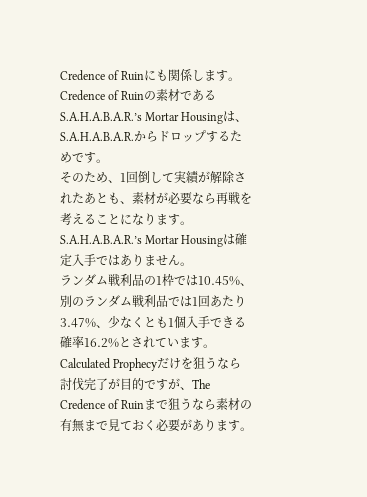Credence of Ruinにも関係します。
Credence of Ruinの素材であるS.A.H.A.B.A.R.’s Mortar Housingは、S.A.H.A.B.A.R.からドロップするためです。
そのため、1回倒して実績が解除されたあとも、素材が必要なら再戦を考えることになります。
S.A.H.A.B.A.R.’s Mortar Housingは確定入手ではありません。
ランダム戦利品の1枠では10.45%、別のランダム戦利品では1回あたり3.47%、少なくとも1個入手できる確率16.2%とされています。
Calculated Prophecyだけを狙うなら討伐完了が目的ですが、The Credence of Ruinまで狙うなら素材の有無まで見ておく必要があります。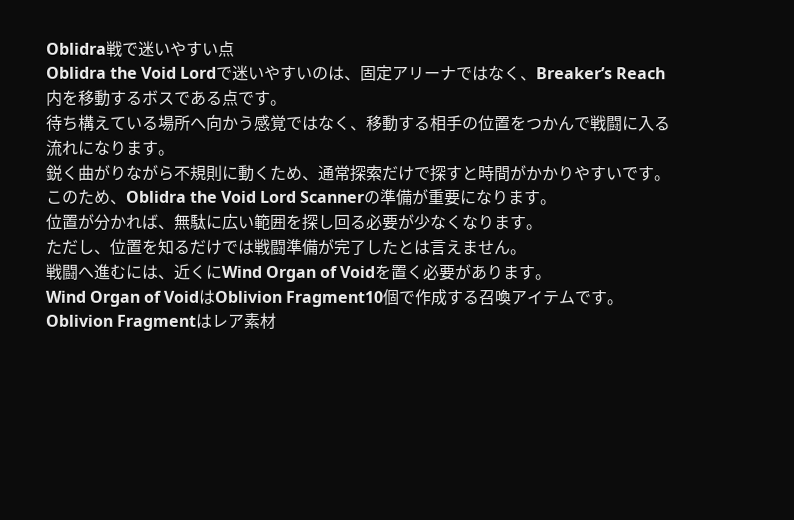Oblidra戦で迷いやすい点
Oblidra the Void Lordで迷いやすいのは、固定アリーナではなく、Breaker’s Reach内を移動するボスである点です。
待ち構えている場所へ向かう感覚ではなく、移動する相手の位置をつかんで戦闘に入る流れになります。
鋭く曲がりながら不規則に動くため、通常探索だけで探すと時間がかかりやすいです。
このため、Oblidra the Void Lord Scannerの準備が重要になります。
位置が分かれば、無駄に広い範囲を探し回る必要が少なくなります。
ただし、位置を知るだけでは戦闘準備が完了したとは言えません。
戦闘へ進むには、近くにWind Organ of Voidを置く必要があります。
Wind Organ of VoidはOblivion Fragment10個で作成する召喚アイテムです。
Oblivion Fragmentはレア素材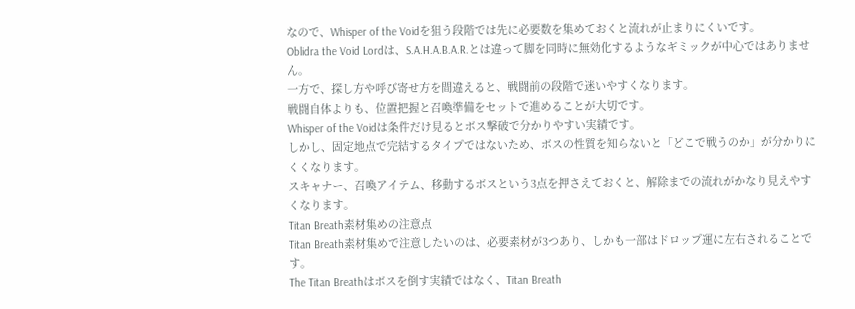なので、Whisper of the Voidを狙う段階では先に必要数を集めておくと流れが止まりにくいです。
Oblidra the Void Lordは、S.A.H.A.B.A.R.とは違って脚を同時に無効化するようなギミックが中心ではありません。
一方で、探し方や呼び寄せ方を間違えると、戦闘前の段階で迷いやすくなります。
戦闘自体よりも、位置把握と召喚準備をセットで進めることが大切です。
Whisper of the Voidは条件だけ見るとボス撃破で分かりやすい実績です。
しかし、固定地点で完結するタイプではないため、ボスの性質を知らないと「どこで戦うのか」が分かりにくくなります。
スキャナー、召喚アイテム、移動するボスという3点を押さえておくと、解除までの流れがかなり見えやすくなります。
Titan Breath素材集めの注意点
Titan Breath素材集めで注意したいのは、必要素材が3つあり、しかも一部はドロップ運に左右されることです。
The Titan Breathはボスを倒す実績ではなく、Titan Breath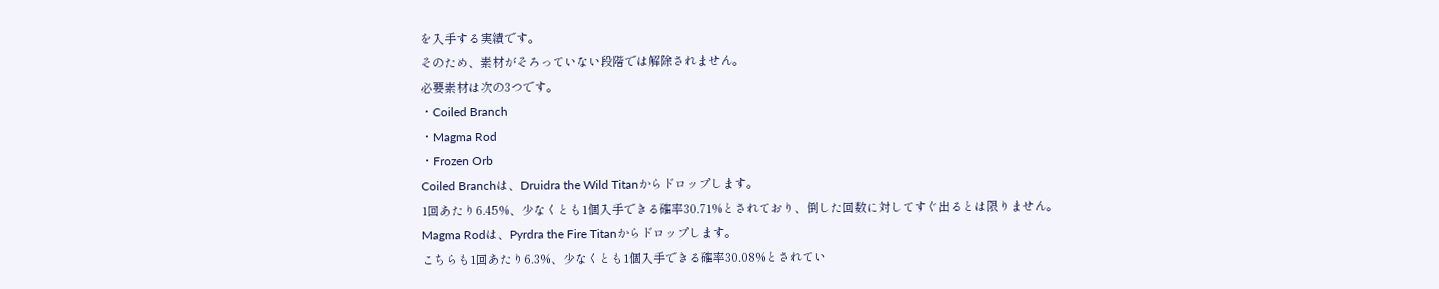を入手する実績です。
そのため、素材がそろっていない段階では解除されません。
必要素材は次の3つです。
・Coiled Branch
・Magma Rod
・Frozen Orb
Coiled Branchは、Druidra the Wild Titanからドロップします。
1回あたり6.45%、少なくとも1個入手できる確率30.71%とされており、倒した回数に対してすぐ出るとは限りません。
Magma Rodは、Pyrdra the Fire Titanからドロップします。
こちらも1回あたり6.3%、少なくとも1個入手できる確率30.08%とされてい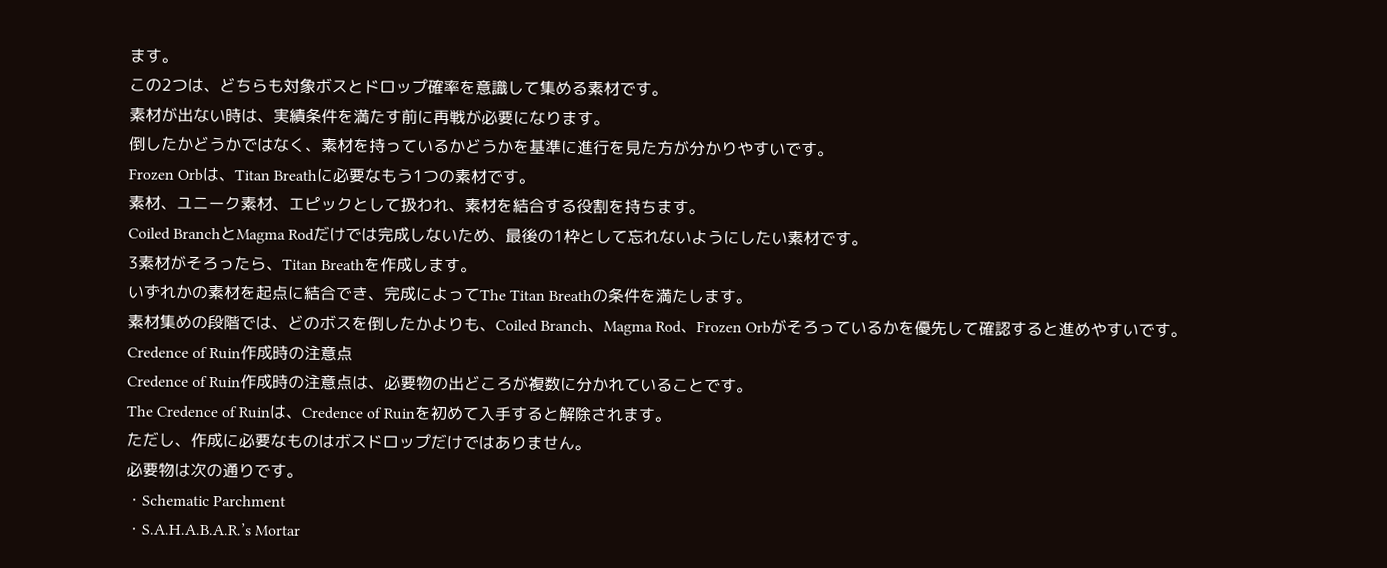ます。
この2つは、どちらも対象ボスとドロップ確率を意識して集める素材です。
素材が出ない時は、実績条件を満たす前に再戦が必要になります。
倒したかどうかではなく、素材を持っているかどうかを基準に進行を見た方が分かりやすいです。
Frozen Orbは、Titan Breathに必要なもう1つの素材です。
素材、ユニーク素材、エピックとして扱われ、素材を結合する役割を持ちます。
Coiled BranchとMagma Rodだけでは完成しないため、最後の1枠として忘れないようにしたい素材です。
3素材がそろったら、Titan Breathを作成します。
いずれかの素材を起点に結合でき、完成によってThe Titan Breathの条件を満たします。
素材集めの段階では、どのボスを倒したかよりも、Coiled Branch、Magma Rod、Frozen Orbがそろっているかを優先して確認すると進めやすいです。
Credence of Ruin作成時の注意点
Credence of Ruin作成時の注意点は、必要物の出どころが複数に分かれていることです。
The Credence of Ruinは、Credence of Ruinを初めて入手すると解除されます。
ただし、作成に必要なものはボスドロップだけではありません。
必要物は次の通りです。
・Schematic Parchment
・S.A.H.A.B.A.R.’s Mortar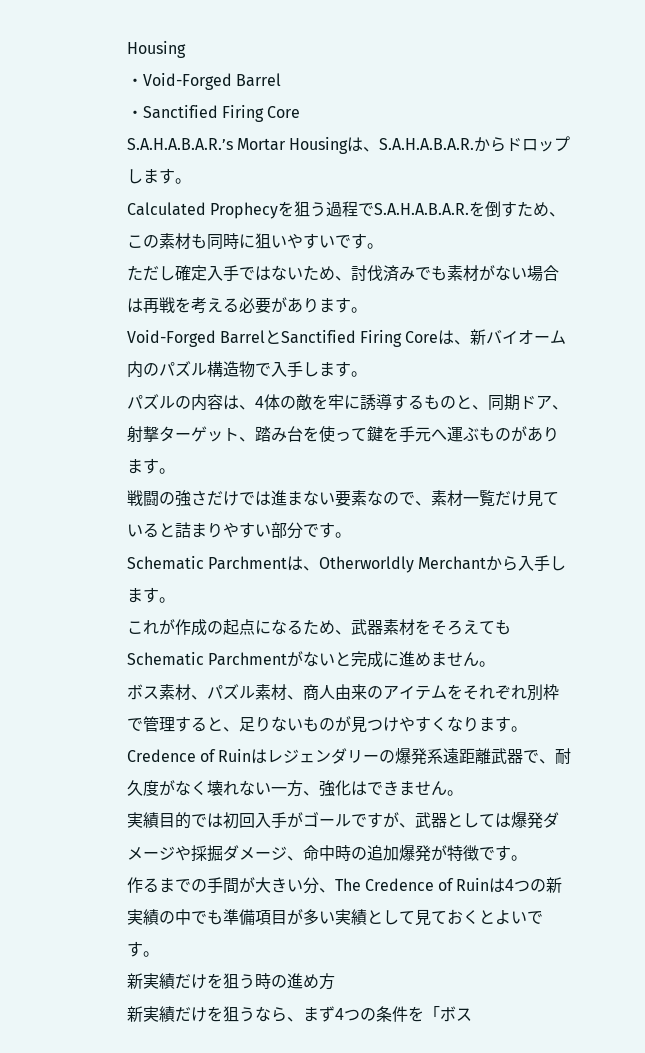Housing
・Void-Forged Barrel
・Sanctified Firing Core
S.A.H.A.B.A.R.’s Mortar Housingは、S.A.H.A.B.A.R.からドロップします。
Calculated Prophecyを狙う過程でS.A.H.A.B.A.R.を倒すため、この素材も同時に狙いやすいです。
ただし確定入手ではないため、討伐済みでも素材がない場合は再戦を考える必要があります。
Void-Forged BarrelとSanctified Firing Coreは、新バイオーム内のパズル構造物で入手します。
パズルの内容は、4体の敵を牢に誘導するものと、同期ドア、射撃ターゲット、踏み台を使って鍵を手元へ運ぶものがあります。
戦闘の強さだけでは進まない要素なので、素材一覧だけ見ていると詰まりやすい部分です。
Schematic Parchmentは、Otherworldly Merchantから入手します。
これが作成の起点になるため、武器素材をそろえてもSchematic Parchmentがないと完成に進めません。
ボス素材、パズル素材、商人由来のアイテムをそれぞれ別枠で管理すると、足りないものが見つけやすくなります。
Credence of Ruinはレジェンダリーの爆発系遠距離武器で、耐久度がなく壊れない一方、強化はできません。
実績目的では初回入手がゴールですが、武器としては爆発ダメージや採掘ダメージ、命中時の追加爆発が特徴です。
作るまでの手間が大きい分、The Credence of Ruinは4つの新実績の中でも準備項目が多い実績として見ておくとよいです。
新実績だけを狙う時の進め方
新実績だけを狙うなら、まず4つの条件を「ボス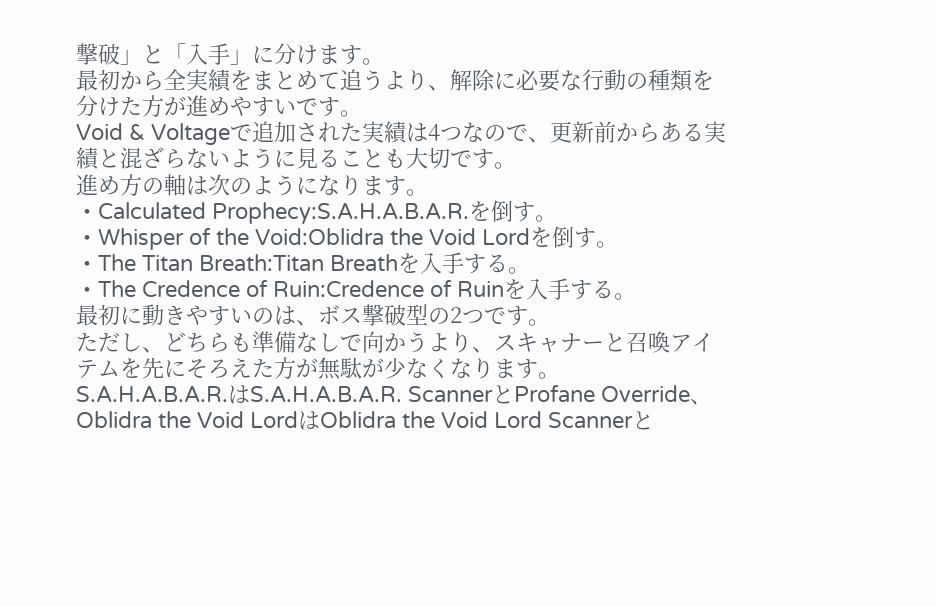撃破」と「入手」に分けます。
最初から全実績をまとめて追うより、解除に必要な行動の種類を分けた方が進めやすいです。
Void & Voltageで追加された実績は4つなので、更新前からある実績と混ざらないように見ることも大切です。
進め方の軸は次のようになります。
・Calculated Prophecy:S.A.H.A.B.A.R.を倒す。
・Whisper of the Void:Oblidra the Void Lordを倒す。
・The Titan Breath:Titan Breathを入手する。
・The Credence of Ruin:Credence of Ruinを入手する。
最初に動きやすいのは、ボス撃破型の2つです。
ただし、どちらも準備なしで向かうより、スキャナーと召喚アイテムを先にそろえた方が無駄が少なくなります。
S.A.H.A.B.A.R.はS.A.H.A.B.A.R. ScannerとProfane Override、Oblidra the Void LordはOblidra the Void Lord Scannerと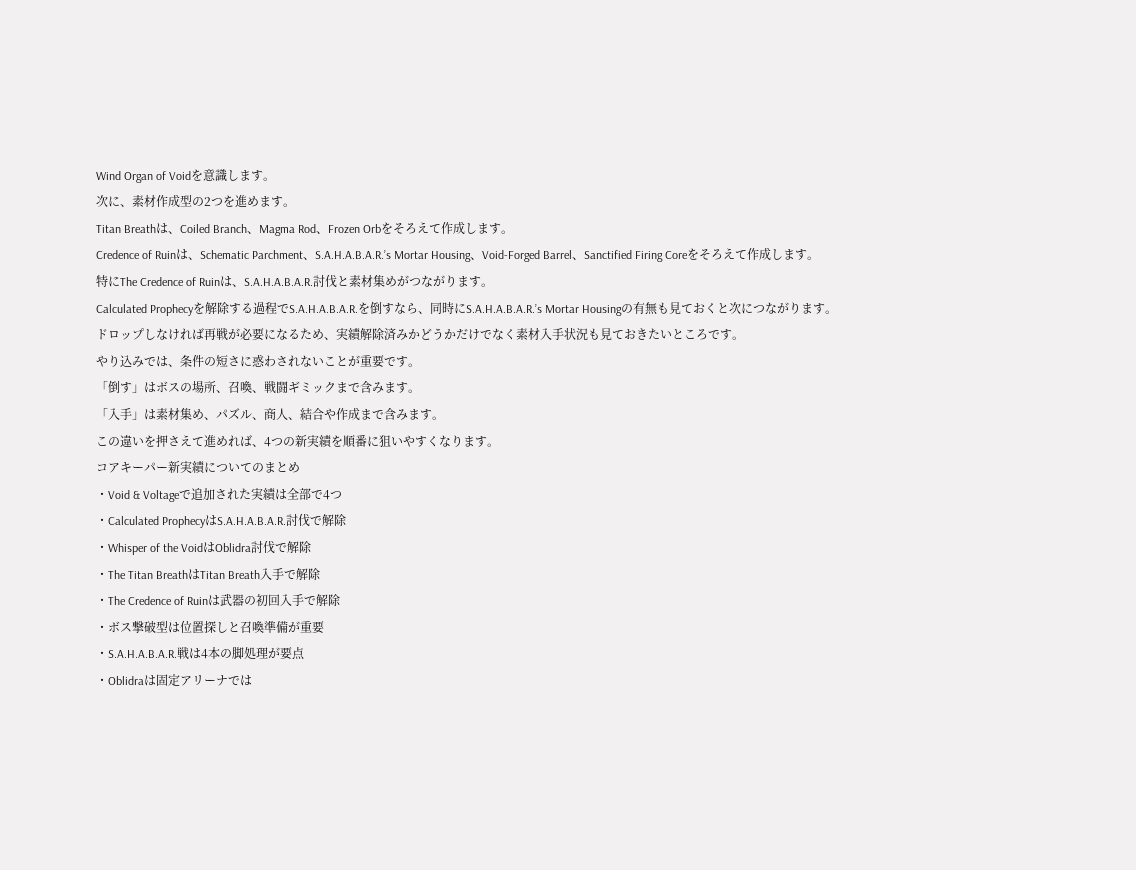Wind Organ of Voidを意識します。
次に、素材作成型の2つを進めます。
Titan Breathは、Coiled Branch、Magma Rod、Frozen Orbをそろえて作成します。
Credence of Ruinは、Schematic Parchment、S.A.H.A.B.A.R.’s Mortar Housing、Void-Forged Barrel、Sanctified Firing Coreをそろえて作成します。
特にThe Credence of Ruinは、S.A.H.A.B.A.R.討伐と素材集めがつながります。
Calculated Prophecyを解除する過程でS.A.H.A.B.A.R.を倒すなら、同時にS.A.H.A.B.A.R.’s Mortar Housingの有無も見ておくと次につながります。
ドロップしなければ再戦が必要になるため、実績解除済みかどうかだけでなく素材入手状況も見ておきたいところです。
やり込みでは、条件の短さに惑わされないことが重要です。
「倒す」はボスの場所、召喚、戦闘ギミックまで含みます。
「入手」は素材集め、パズル、商人、結合や作成まで含みます。
この違いを押さえて進めれば、4つの新実績を順番に狙いやすくなります。
コアキーパー新実績についてのまとめ
・Void & Voltageで追加された実績は全部で4つ
・Calculated ProphecyはS.A.H.A.B.A.R.討伐で解除
・Whisper of the VoidはOblidra討伐で解除
・The Titan BreathはTitan Breath入手で解除
・The Credence of Ruinは武器の初回入手で解除
・ボス撃破型は位置探しと召喚準備が重要
・S.A.H.A.B.A.R.戦は4本の脚処理が要点
・Oblidraは固定アリーナでは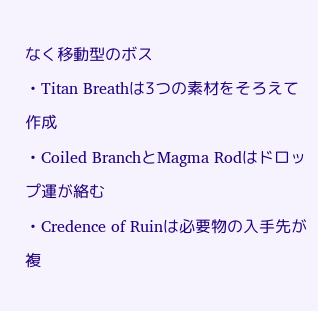なく移動型のボス
・Titan Breathは3つの素材をそろえて作成
・Coiled BranchとMagma Rodはドロップ運が絡む
・Credence of Ruinは必要物の入手先が複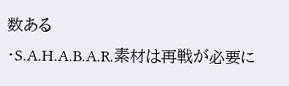数ある
・S.A.H.A.B.A.R.素材は再戦が必要に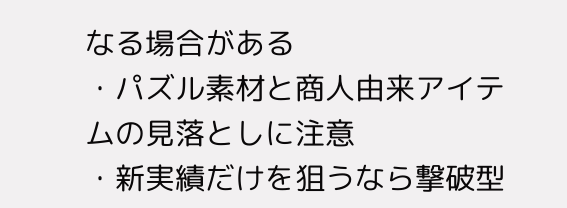なる場合がある
・パズル素材と商人由来アイテムの見落としに注意
・新実績だけを狙うなら撃破型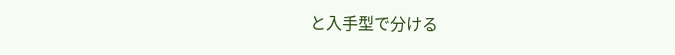と入手型で分ける